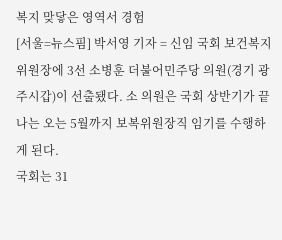복지 맞닿은 영역서 경험
[서울=뉴스핌] 박서영 기자 = 신임 국회 보건복지위원장에 3선 소병훈 더불어민주당 의원(경기 광주시갑)이 선출됐다. 소 의원은 국회 상반기가 끝나는 오는 5월까지 보복위원장직 임기를 수행하게 된다.
국회는 31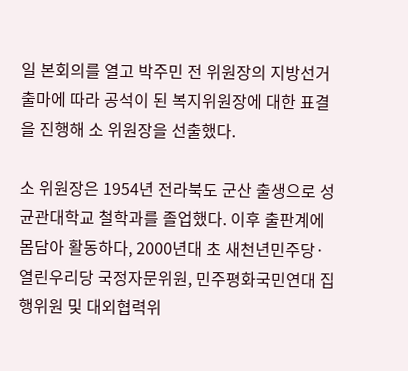일 본회의를 열고 박주민 전 위원장의 지방선거 출마에 따라 공석이 된 복지위원장에 대한 표결을 진행해 소 위원장을 선출했다.

소 위원장은 1954년 전라북도 군산 출생으로 성균관대학교 철학과를 졸업했다. 이후 출판계에 몸담아 활동하다, 2000년대 초 새천년민주당·열린우리당 국정자문위원, 민주평화국민연대 집행위원 및 대외협력위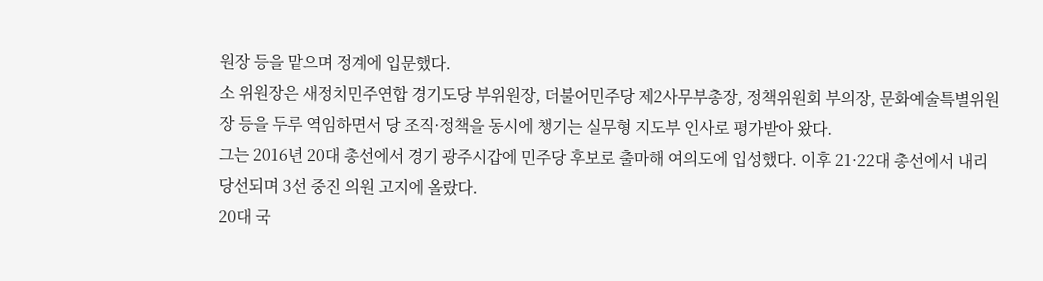원장 등을 맡으며 정계에 입문했다.
소 위원장은 새정치민주연합 경기도당 부위원장, 더불어민주당 제2사무부총장, 정책위원회 부의장, 문화예술특별위원장 등을 두루 역임하면서 당 조직·정책을 동시에 챙기는 실무형 지도부 인사로 평가받아 왔다.
그는 2016년 20대 총선에서 경기 광주시갑에 민주당 후보로 출마해 여의도에 입성했다. 이후 21·22대 총선에서 내리 당선되며 3선 중진 의원 고지에 올랐다.
20대 국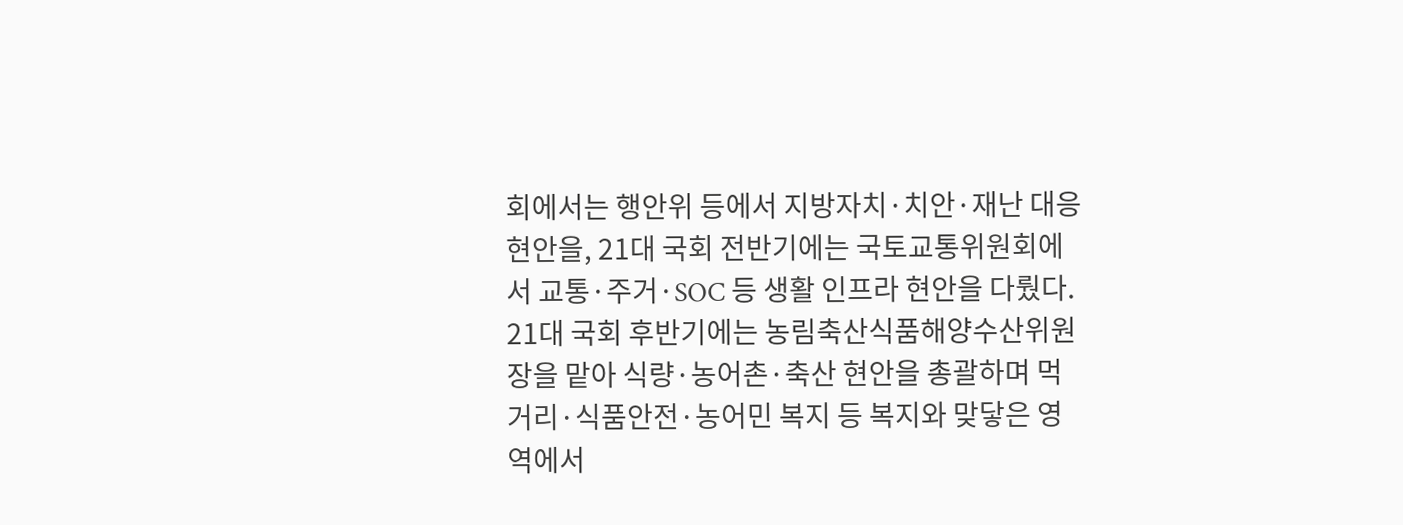회에서는 행안위 등에서 지방자치·치안·재난 대응 현안을, 21대 국회 전반기에는 국토교통위원회에서 교통·주거·SOC 등 생활 인프라 현안을 다뤘다.
21대 국회 후반기에는 농림축산식품해양수산위원장을 맡아 식량·농어촌·축산 현안을 총괄하며 먹거리·식품안전·농어민 복지 등 복지와 맞닿은 영역에서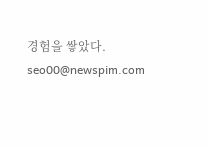경험을 쌓았다.
seo00@newspim.com